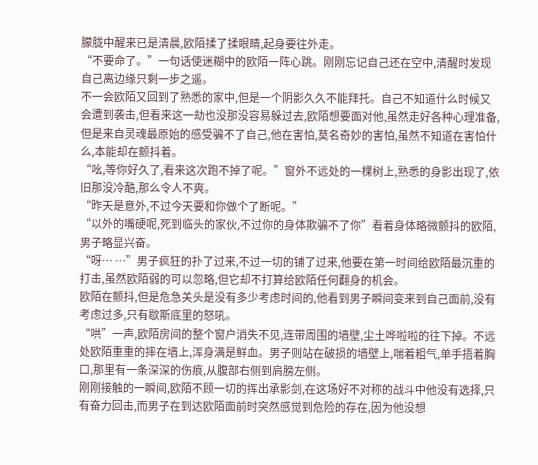朦胧中醒来已是清晨,欧陌揉了揉眼睛,起身要往外走。
“不要命了。”一句话使迷糊中的欧陌一阵心跳。刚刚忘记自己还在空中,清醒时发现自己离边缘只剩一步之遥。
不一会欧陌又回到了熟悉的家中,但是一个阴影久久不能拜托。自己不知道什么时候又会遭到袭击,但看来这一劫也没那没容易躲过去,欧陌想要面对他,虽然走好各种心理准备,但是来自灵魂最原始的感受骗不了自己,他在害怕,莫名奇妙的害怕,虽然不知道在害怕什么,本能却在颤抖着。
“吆,等你好久了,看来这次跑不掉了呢。”窗外不远处的一棵树上,熟悉的身影出现了,依旧那没冷酷,那么令人不爽。
“昨天是意外,不过今天要和你做个了断呢。”
“以外的嘴硬呢,死到临头的家伙,不过你的身体欺骗不了你”看着身体略微颤抖的欧陌,男子略显兴奋。
“呀… …”男子疯狂的扑了过来,不过一切的铺了过来,他要在第一时间给欧陌最沉重的打击,虽然欧陌弱的可以忽略,但它却不打算给欧陌任何翻身的机会。
欧陌在颤抖,但是危急关头是没有多少考虑时间的,他看到男子瞬间变来到自己面前,没有考虑过多,只有歇斯底里的怒吼。
“哄”一声,欧陌房间的整个窗户消失不见,连带周围的墙壁,尘土哗啦啦的往下掉。不远处欧陌重重的摔在墙上,浑身满是鲜血。男子则站在破损的墙壁上,喘着粗气,单手捂着胸口,那里有一条深深的伤痕,从腹部右侧到肩膀左侧。
刚刚接触的一瞬间,欧陌不顾一切的挥出承影剑,在这场好不对称的战斗中他没有选择,只有奋力回击,而男子在到达欧陌面前时突然感觉到危险的存在,因为他没想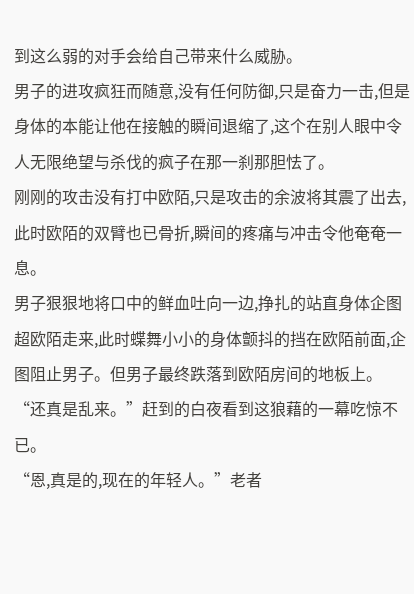到这么弱的对手会给自己带来什么威胁。
男子的进攻疯狂而随意,没有任何防御,只是奋力一击,但是身体的本能让他在接触的瞬间退缩了,这个在别人眼中令人无限绝望与杀伐的疯子在那一刹那胆怯了。
刚刚的攻击没有打中欧陌,只是攻击的余波将其震了出去,此时欧陌的双臂也已骨折,瞬间的疼痛与冲击令他奄奄一息。
男子狠狠地将口中的鲜血吐向一边,挣扎的站直身体企图超欧陌走来,此时蝶舞小小的身体颤抖的挡在欧陌前面,企图阻止男子。但男子最终跌落到欧陌房间的地板上。
“还真是乱来。”赶到的白夜看到这狼藉的一幕吃惊不已。
“恩,真是的,现在的年轻人。”老者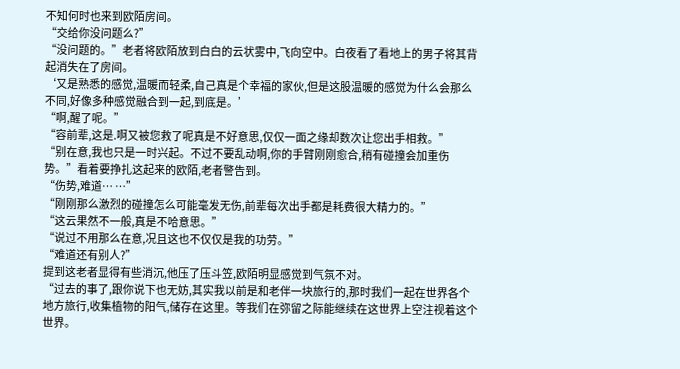不知何时也来到欧陌房间。
“交给你没问题么?”
“没问题的。”老者将欧陌放到白白的云状雾中,飞向空中。白夜看了看地上的男子将其背起消失在了房间。
‘又是熟悉的感觉,温暖而轻柔,自己真是个幸福的家伙,但是这股温暖的感觉为什么会那么不同,好像多种感觉融合到一起,到底是。’
“啊,醒了呢。”
“容前辈,这是.啊又被您救了呢真是不好意思,仅仅一面之缘却数次让您出手相救。”
“别在意,我也只是一时兴起。不过不要乱动啊,你的手臂刚刚愈合,稍有碰撞会加重伤势。”看着要挣扎这起来的欧陌,老者警告到。
“伤势,难道… …”
“刚刚那么激烈的碰撞怎么可能毫发无伤,前辈每次出手都是耗费很大精力的。”
“这云果然不一般,真是不哈意思。”
“说过不用那么在意,况且这也不仅仅是我的功劳。”
“难道还有别人?”
提到这老者显得有些消沉,他压了压斗笠,欧陌明显感觉到气氛不对。
“过去的事了,跟你说下也无妨,其实我以前是和老伴一块旅行的,那时我们一起在世界各个地方旅行,收集植物的阳气,储存在这里。等我们在弥留之际能继续在这世界上空注视着这个世界。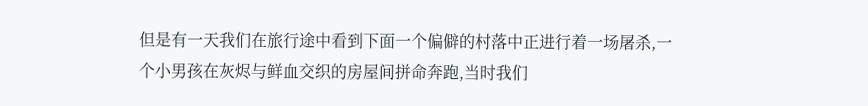但是有一天我们在旅行途中看到下面一个偏僻的村落中正进行着一场屠杀,一个小男孩在灰烬与鲜血交织的房屋间拼命奔跑,当时我们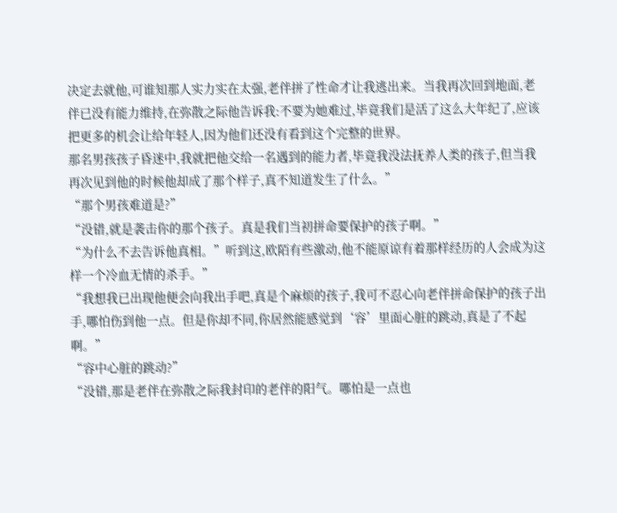决定去就他,可谁知那人实力实在太强,老伴拼了性命才让我逃出来。当我再次回到地面,老伴已没有能力维持,在弥散之际他告诉我:不要为她难过,毕竟我们是活了这么大年纪了,应该把更多的机会让给年轻人,因为他们还没有看到这个完整的世界。
那名男孩孩子昏迷中,我就把他交给一名遇到的能力者,毕竟我没法抚养人类的孩子,但当我再次见到他的时候他却成了那个样子,真不知道发生了什么。”
“那个男孩难道是?”
“没错,就是袭击你的那个孩子。真是我们当初拼命要保护的孩子啊。”
“为什么不去告诉他真相。”听到这,欧陌有些激动,他不能原谅有着那样经历的人会成为这样一个冷血无情的杀手。”
“我想我已出现他便会向我出手吧,真是个麻烦的孩子,我可不忍心向老伴拼命保护的孩子出手,哪怕伤到他一点。但是你却不同,你居然能感觉到‘容’里面心脏的跳动,真是了不起啊。”
“容中心脏的跳动?”
“没错,那是老伴在弥散之际我封印的老伴的阳气。哪怕是一点也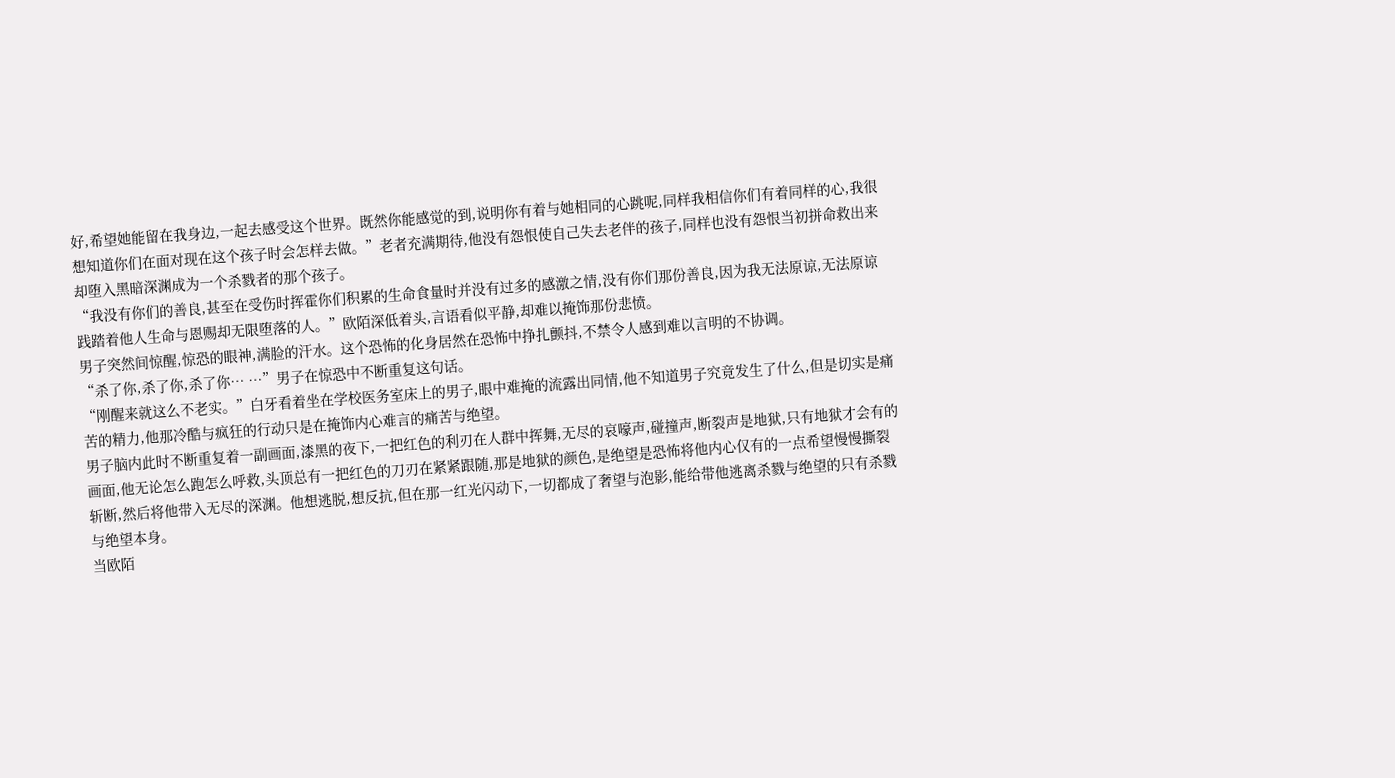好,希望她能留在我身边,一起去感受这个世界。既然你能感觉的到,说明你有着与她相同的心跳呢,同样我相信你们有着同样的心,我很想知道你们在面对现在这个孩子时会怎样去做。”老者充满期待,他没有怨恨使自己失去老伴的孩子,同样也没有怨恨当初拼命救出来却堕入黑暗深渊成为一个杀戮者的那个孩子。
“我没有你们的善良,甚至在受伤时挥霍你们积累的生命食量时并没有过多的感激之情,没有你们那份善良,因为我无法原谅,无法原谅践踏着他人生命与恩赐却无限堕落的人。”欧陌深低着头,言语看似平静,却难以掩饰那份悲愤。
男子突然间惊醒,惊恐的眼神,满脸的汗水。这个恐怖的化身居然在恐怖中挣扎颤抖,不禁令人感到难以言明的不协调。
“杀了你,杀了你,杀了你… …”男子在惊恐中不断重复这句话。
“刚醒来就这么不老实。”白牙看着坐在学校医务室床上的男子,眼中难掩的流露出同情,他不知道男子究竟发生了什么,但是切实是痛苦的精力,他那冷酷与疯狂的行动只是在掩饰内心难言的痛苦与绝望。
男子脑内此时不断重复着一副画面,漆黑的夜下,一把红色的利刃在人群中挥舞,无尽的哀嚎声,碰撞声,断裂声是地狱,只有地狱才会有的画面,他无论怎么跑怎么呼救,头顶总有一把红色的刀刃在紧紧跟随,那是地狱的颜色,是绝望是恐怖将他内心仅有的一点希望慢慢撕裂斩断,然后将他带入无尽的深渊。他想逃脱,想反抗,但在那一红光闪动下,一切都成了奢望与泡影,能给带他逃离杀戮与绝望的只有杀戮与绝望本身。
当欧陌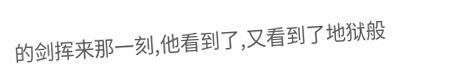的剑挥来那一刻,他看到了,又看到了地狱般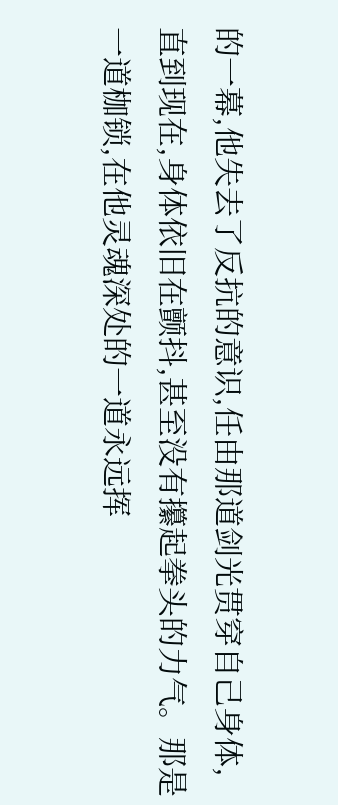的一幕,他失去了反抗的意识,任由那道剑光贯穿自己身体,直到现在,身体依旧在颤抖,甚至没有攥起拳头的力气。那是一道枷锁,在他灵魂深处的一道永远挥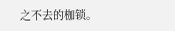之不去的枷锁。